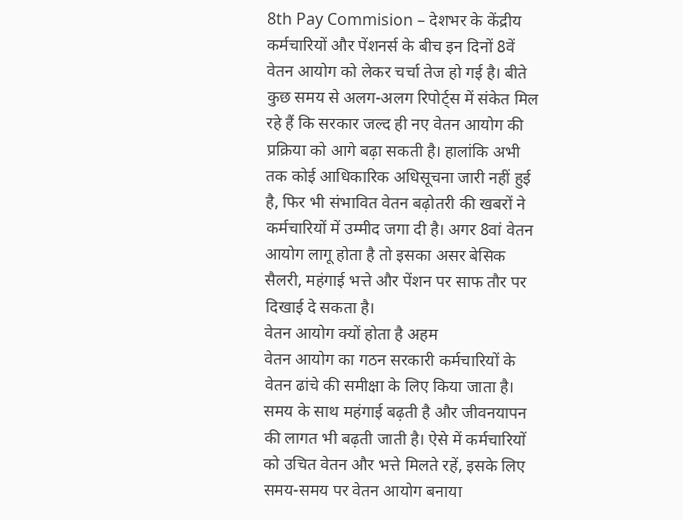8th Pay Commision – देशभर के केंद्रीय कर्मचारियों और पेंशनर्स के बीच इन दिनों 8वें वेतन आयोग को लेकर चर्चा तेज हो गई है। बीते कुछ समय से अलग-अलग रिपोर्ट्स में संकेत मिल रहे हैं कि सरकार जल्द ही नए वेतन आयोग की प्रक्रिया को आगे बढ़ा सकती है। हालांकि अभी तक कोई आधिकारिक अधिसूचना जारी नहीं हुई है, फिर भी संभावित वेतन बढ़ोतरी की खबरों ने कर्मचारियों में उम्मीद जगा दी है। अगर 8वां वेतन आयोग लागू होता है तो इसका असर बेसिक सैलरी, महंगाई भत्ते और पेंशन पर साफ तौर पर दिखाई दे सकता है।
वेतन आयोग क्यों होता है अहम
वेतन आयोग का गठन सरकारी कर्मचारियों के वेतन ढांचे की समीक्षा के लिए किया जाता है। समय के साथ महंगाई बढ़ती है और जीवनयापन की लागत भी बढ़ती जाती है। ऐसे में कर्मचारियों को उचित वेतन और भत्ते मिलते रहें, इसके लिए समय-समय पर वेतन आयोग बनाया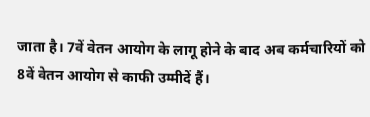जाता है। 7वें वेतन आयोग के लागू होने के बाद अब कर्मचारियों को 8वें वेतन आयोग से काफी उम्मीदें हैं।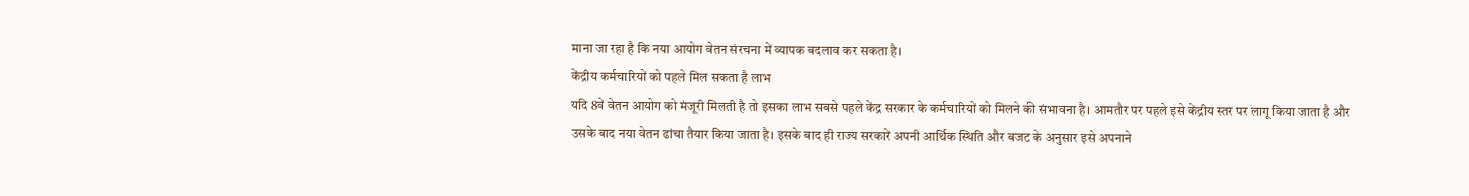माना जा रहा है कि नया आयोग वेतन संरचना में व्यापक बदलाव कर सकता है।
केंद्रीय कर्मचारियों को पहले मिल सकता है लाभ
यदि 8वें वेतन आयोग को मंजूरी मिलती है तो इसका लाभ सबसे पहले केंद्र सरकार के कर्मचारियों को मिलने की संभावना है। आमतौर पर पहले इसे केंद्रीय स्तर पर लागू किया जाता है और उसके बाद नया वेतन ढांचा तैयार किया जाता है। इसके बाद ही राज्य सरकारें अपनी आर्थिक स्थिति और बजट के अनुसार इसे अपनाने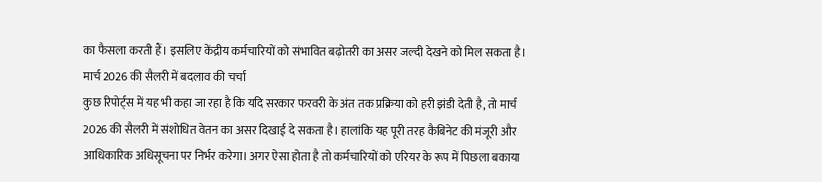का फैसला करती हैं। इसलिए केंद्रीय कर्मचारियों को संभावित बढ़ोतरी का असर जल्दी देखने को मिल सकता है।
मार्च 2026 की सैलरी में बदलाव की चर्चा
कुछ रिपोर्ट्स में यह भी कहा जा रहा है कि यदि सरकार फरवरी के अंत तक प्रक्रिया को हरी झंडी देती है, तो मार्च 2026 की सैलरी में संशोधित वेतन का असर दिखाई दे सकता है। हालांकि यह पूरी तरह कैबिनेट की मंजूरी और आधिकारिक अधिसूचना पर निर्भर करेगा। अगर ऐसा होता है तो कर्मचारियों को एरियर के रूप में पिछला बकाया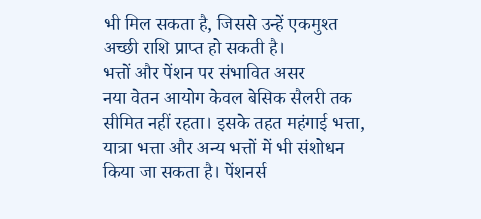भी मिल सकता है, जिससे उन्हें एकमुश्त अच्छी राशि प्राप्त हो सकती है।
भत्तों और पेंशन पर संभावित असर
नया वेतन आयोग केवल बेसिक सैलरी तक सीमित नहीं रहता। इसके तहत महंगाई भत्ता, यात्रा भत्ता और अन्य भत्तों में भी संशोधन किया जा सकता है। पेंशनर्स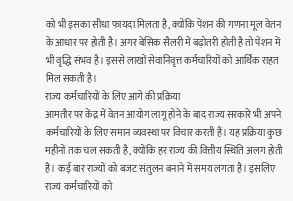को भी इसका सीधा फायदा मिलता है, क्योंकि पेंशन की गणना मूल वेतन के आधार पर होती है। अगर बेसिक सैलरी में बढ़ोतरी होती है तो पेंशन में भी वृद्धि संभव है। इससे लाखों सेवानिवृत्त कर्मचारियों को आर्थिक राहत मिल सकती है।
राज्य कर्मचारियों के लिए आगे की प्रक्रिया
आमतौर पर केंद्र में वेतन आयोग लागू होने के बाद राज्य सरकारें भी अपने कर्मचारियों के लिए समान व्यवस्था पर विचार करती हैं। यह प्रक्रिया कुछ महीनों तक चल सकती है, क्योंकि हर राज्य की वित्तीय स्थिति अलग होती है। कई बार राज्यों को बजट संतुलन बनाने में समय लगता है। इसलिए राज्य कर्मचारियों को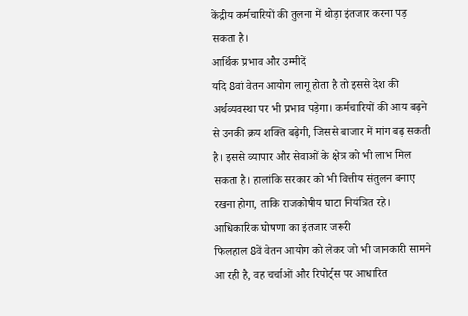केंद्रीय कर्मचारियों की तुलना में थोड़ा इंतजार करना पड़ सकता है।
आर्थिक प्रभाव और उम्मीदें
यदि 8वां वेतन आयोग लागू होता है तो इससे देश की अर्थव्यवस्था पर भी प्रभाव पड़ेगा। कर्मचारियों की आय बढ़ने से उनकी क्रय शक्ति बढ़ेगी, जिससे बाजार में मांग बढ़ सकती है। इससे व्यापार और सेवाओं के क्षेत्र को भी लाभ मिल सकता है। हालांकि सरकार को भी वित्तीय संतुलन बनाए रखना होगा, ताकि राजकोषीय घाटा नियंत्रित रहे।
आधिकारिक घोषणा का इंतजार जरूरी
फिलहाल 8वें वेतन आयोग को लेकर जो भी जानकारी सामने आ रही है, वह चर्चाओं और रिपोर्ट्स पर आधारित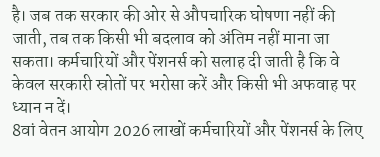है। जब तक सरकार की ओर से औपचारिक घोषणा नहीं की जाती, तब तक किसी भी बदलाव को अंतिम नहीं माना जा सकता। कर्मचारियों और पेंशनर्स को सलाह दी जाती है कि वे केवल सरकारी स्रोतों पर भरोसा करें और किसी भी अफवाह पर ध्यान न दें।
8वां वेतन आयोग 2026 लाखों कर्मचारियों और पेंशनर्स के लिए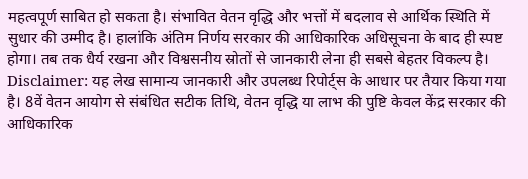महत्वपूर्ण साबित हो सकता है। संभावित वेतन वृद्धि और भत्तों में बदलाव से आर्थिक स्थिति में सुधार की उम्मीद है। हालांकि अंतिम निर्णय सरकार की आधिकारिक अधिसूचना के बाद ही स्पष्ट होगा। तब तक धैर्य रखना और विश्वसनीय स्रोतों से जानकारी लेना ही सबसे बेहतर विकल्प है।
Disclaimer: यह लेख सामान्य जानकारी और उपलब्ध रिपोर्ट्स के आधार पर तैयार किया गया है। 8वें वेतन आयोग से संबंधित सटीक तिथि, वेतन वृद्धि या लाभ की पुष्टि केवल केंद्र सरकार की आधिकारिक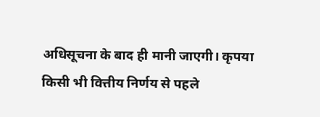अधिसूचना के बाद ही मानी जाएगी। कृपया किसी भी वित्तीय निर्णय से पहले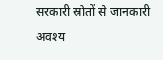सरकारी स्रोतों से जानकारी अवश्य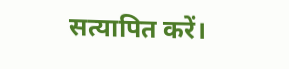सत्यापित करें।